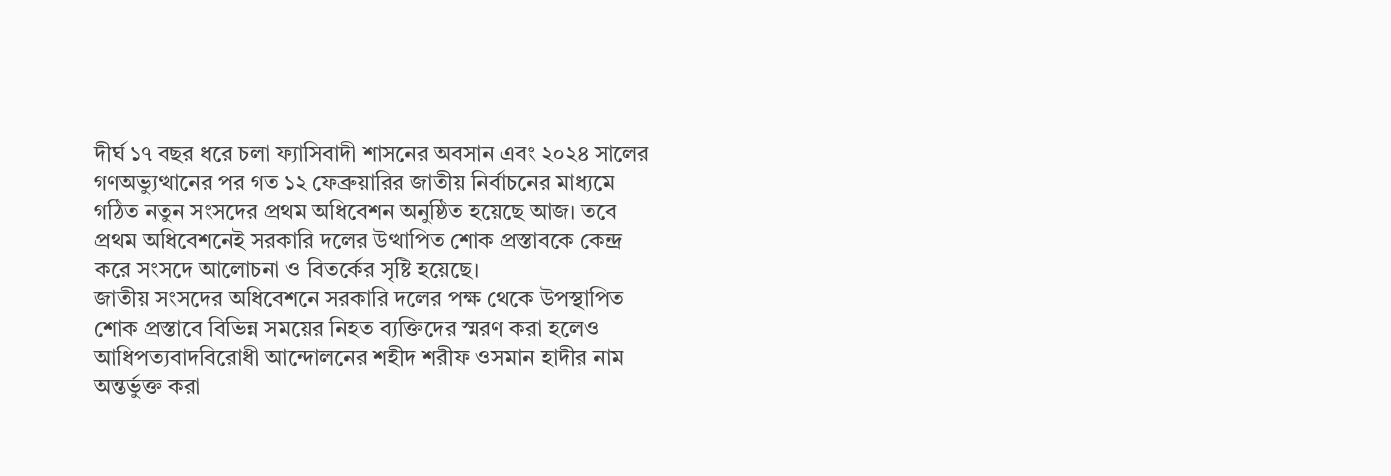দীর্ঘ ১৭ বছর ধরে চলা ফ্যাসিবাদী শাসনের অবসান এবং ২০২৪ সালের গণঅভ্যুত্থানের পর গত ১২ ফেব্রুয়ারির জাতীয় নির্বাচনের মাধ্যমে গঠিত নতুন সংসদের প্রথম অধিবেশন অনুষ্ঠিত হয়েছে আজ। তবে প্রথম অধিবেশনেই সরকারি দলের উত্থাপিত শোক প্রস্তাবকে কেন্দ্র করে সংসদে আলোচনা ও বিতর্কের সৃষ্টি হয়েছে।
জাতীয় সংসদের অধিবেশনে সরকারি দলের পক্ষ থেকে উপস্থাপিত শোক প্রস্তাবে বিভিন্ন সময়ের নিহত ব্যক্তিদের স্মরণ করা হলেও আধিপত্যবাদবিরোধী আন্দোলনের শহীদ শরীফ ওসমান হাদীর নাম অন্তর্ভুক্ত করা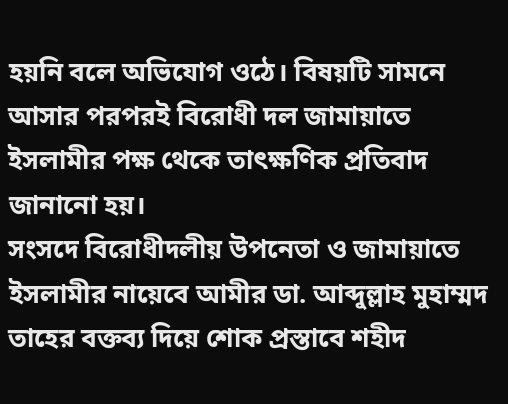হয়নি বলে অভিযোগ ওঠে। বিষয়টি সামনে আসার পরপরই বিরোধী দল জামায়াতে ইসলামীর পক্ষ থেকে তাৎক্ষণিক প্রতিবাদ জানানো হয়।
সংসদে বিরোধীদলীয় উপনেতা ও জামায়াতে ইসলামীর নায়েবে আমীর ডা. আব্দুল্লাহ মুহাম্মদ তাহের বক্তব্য দিয়ে শোক প্রস্তাবে শহীদ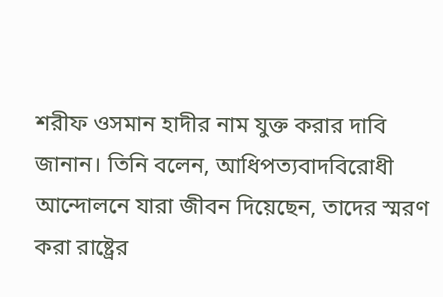শরীফ ওসমান হাদীর নাম যুক্ত করার দাবি জানান। তিনি বলেন, আধিপত্যবাদবিরোধী আন্দোলনে যারা জীবন দিয়েছেন, তাদের স্মরণ করা রাষ্ট্রের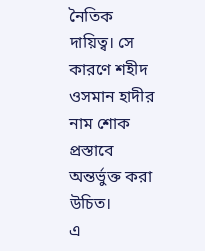নৈতিক দায়িত্ব। সে কারণে শহীদ ওসমান হাদীর নাম শোক প্রস্তাবে অন্তর্ভুক্ত করা উচিত।
এ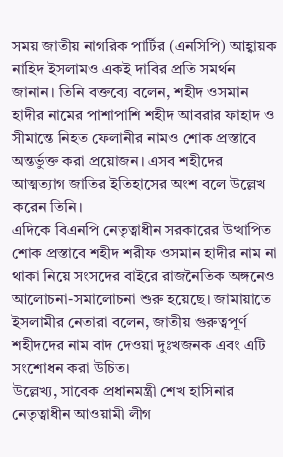সময় জাতীয় নাগরিক পার্টির (এনসিপি) আহ্বায়ক নাহিদ ইসলামও একই দাবির প্রতি সমর্থন জানান। তিনি বক্তব্যে বলেন, শহীদ ওসমান হাদীর নামের পাশাপাশি শহীদ আবরার ফাহাদ ও সীমান্তে নিহত ফেলানীর নামও শোক প্রস্তাবে অন্তর্ভুক্ত করা প্রয়োজন। এসব শহীদের আত্মত্যাগ জাতির ইতিহাসের অংশ বলে উল্লেখ করেন তিনি।
এদিকে বিএনপি নেতৃত্বাধীন সরকারের উত্থাপিত শোক প্রস্তাবে শহীদ শরীফ ওসমান হাদীর নাম না থাকা নিয়ে সংসদের বাইরে রাজনৈতিক অঙ্গনেও আলোচনা-সমালোচনা শুরু হয়েছে। জামায়াতে ইসলামীর নেতারা বলেন, জাতীয় গুরুত্বপূর্ণ শহীদদের নাম বাদ দেওয়া দুঃখজনক এবং এটি সংশোধন করা উচিত।
উল্লেখ্য, সাবেক প্রধানমন্ত্রী শেখ হাসিনার নেতৃত্বাধীন আওয়ামী লীগ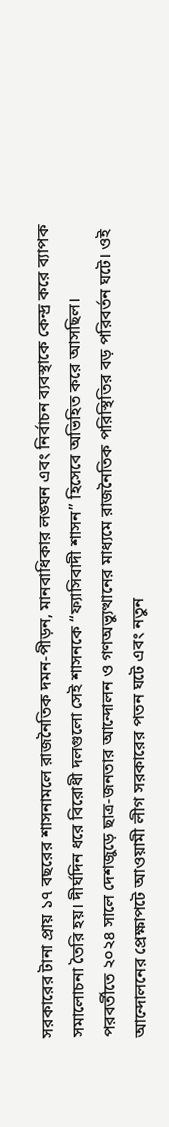সরকারের টানা প্রায় ১৭ বছরের শাসনামলে রাজনৈতিক দমন-পীড়ন, মানবাধিকার লঙ্ঘন এবং নির্বাচন ব্যবস্থাকে কেন্দ্র করে ব্যাপক সমালোচনা তৈরি হয়। দীর্ঘদিন ধরে বিরোধী দলগুলো সেই শাসনকে “ফ্যাসিবাদী শাসন” হিসেবে অভিহিত করে আসছিল।
পরবর্তীতে ২০২৪ সালে দেশজুড়ে ছাত্র-জনতার আন্দোলন ও গণঅভ্যুত্থানের মাধ্যমে রাজনৈতিক পরিস্থিতির বড় পরিবর্তন ঘটে। ওই আন্দোলনের প্রেক্ষাপটে আওয়ামী লীগ সরকারের পতন ঘটে এবং নতুন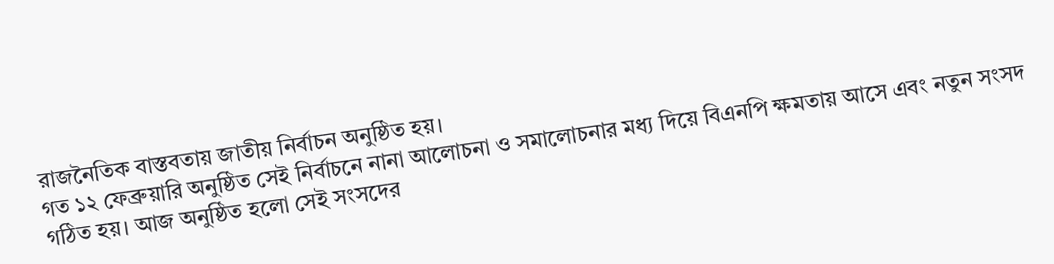রাজনৈতিক বাস্তবতায় জাতীয় নির্বাচন অনুষ্ঠিত হয়।
গত ১২ ফেব্রুয়ারি অনুষ্ঠিত সেই নির্বাচনে নানা আলোচনা ও সমালোচনার মধ্য দিয়ে বিএনপি ক্ষমতায় আসে এবং নতুন সংসদ গঠিত হয়। আজ অনুষ্ঠিত হলো সেই সংসদের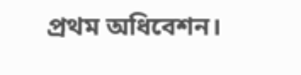প্রথম অধিবেশন।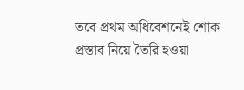তবে প্রথম অধিবেশনেই শোক প্রস্তাব নিয়ে তৈরি হওয়া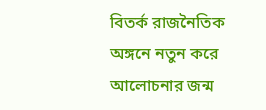বিতর্ক রাজনৈতিক অঙ্গনে নতুন করে আলোচনার জন্ম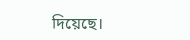দিয়েছে।